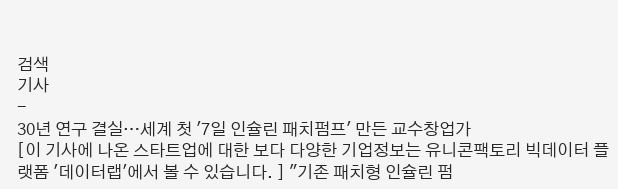검색
기사
-
30년 연구 결실…세계 첫 '7일 인슐린 패치펌프' 만든 교수창업가
[이 기사에 나온 스타트업에 대한 보다 다양한 기업정보는 유니콘팩토리 빅데이터 플랫폼 '데이터랩'에서 볼 수 있습니다. ] "기존 패치형 인슐린 펌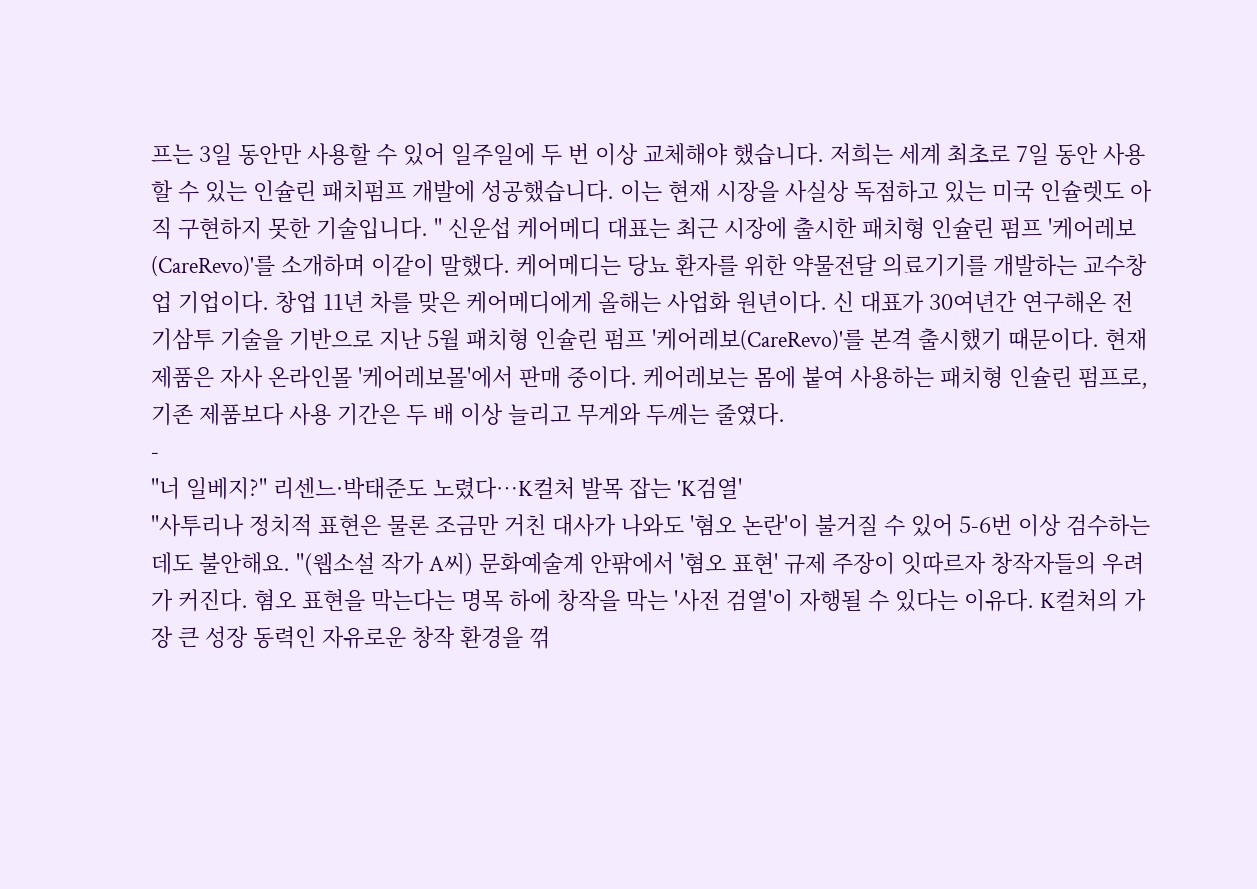프는 3일 동안만 사용할 수 있어 일주일에 두 번 이상 교체해야 했습니다. 저희는 세계 최초로 7일 동안 사용할 수 있는 인슐린 패치펌프 개발에 성공했습니다. 이는 현재 시장을 사실상 독점하고 있는 미국 인슐렛도 아직 구현하지 못한 기술입니다. " 신운섭 케어메디 대표는 최근 시장에 출시한 패치형 인슐린 펌프 '케어레보(CareRevo)'를 소개하며 이같이 말했다. 케어메디는 당뇨 환자를 위한 약물전달 의료기기를 개발하는 교수창업 기업이다. 창업 11년 차를 맞은 케어메디에게 올해는 사업화 원년이다. 신 대표가 30여년간 연구해온 전기삼투 기술을 기반으로 지난 5월 패치형 인슐린 펌프 '케어레보(CareRevo)'를 본격 출시했기 때문이다. 현재 제품은 자사 온라인몰 '케어레보몰'에서 판매 중이다. 케어레보는 몸에 붙여 사용하는 패치형 인슐린 펌프로, 기존 제품보다 사용 기간은 두 배 이상 늘리고 무게와 두께는 줄였다.
-
"너 일베지?" 리센느·박태준도 노렸다…K컬처 발목 잡는 'K검열'
"사투리나 정치적 표현은 물론 조금만 거친 대사가 나와도 '혐오 논란'이 불거질 수 있어 5-6번 이상 검수하는데도 불안해요. "(웹소설 작가 A씨) 문화예술계 안팎에서 '혐오 표현' 규제 주장이 잇따르자 창작자들의 우려가 커진다. 혐오 표현을 막는다는 명목 하에 창작을 막는 '사전 검열'이 자행될 수 있다는 이유다. K컬처의 가장 큰 성장 동력인 자유로운 창작 환경을 꺾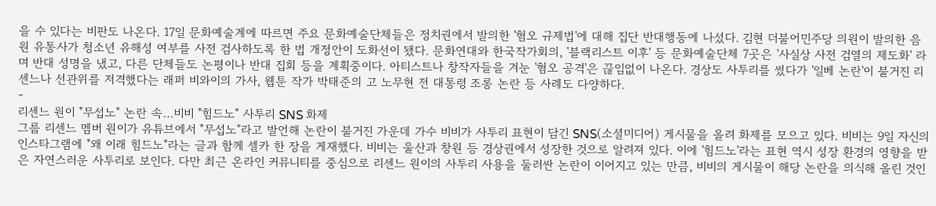을 수 있다는 비판도 나온다. 17일 문화예술계에 따르면 주요 문화예술단체들은 정치권에서 발의한 '혐오 규제법'에 대해 집단 반대행동에 나섰다. 김현 더불어민주당 의원이 발의한 음원 유통사가 청소년 유해성 여부를 사전 검사하도록 한 법 개정안이 도화선이 됐다. 문화연대와 한국작가회의, '블랙리스트 이후' 등 문화예술단체 7곳은 '사실상 사전 검열의 제도화' 라며 반대 성명을 냈고, 다른 단체들도 논평이나 반대 집회 등을 계획중이다. 아티스트나 창작자들을 겨눈 '혐오 공격'은 끊임없이 나온다. 경상도 사투리를 썼다가 '일베 논란'이 불거진 리센느나 선관위를 저격했다는 래퍼 비와이의 가사, 웹툰 작가 박태준의 고 노무현 전 대통령 조롱 논란 등 사례도 다양하다.
-
리센느 원이 "무섭노" 논란 속…비비 "힘드노" 사투리 SNS 화제
그룹 리센느 멤버 원이가 유튜브에서 "무섭노"라고 발언해 논란이 불거진 가운데 가수 비비가 사투리 표현이 담긴 SNS(소셜미디어) 게시물을 올려 화제를 모으고 있다. 비비는 9일 자신의 인스타그램에 "왜 이래 힘드노"라는 글과 함께 셀카 한 장을 게재했다. 비비는 울산과 창원 등 경상권에서 성장한 것으로 알려져 있다. 이에 '힘드노'라는 표현 역시 성장 환경의 영향을 받은 자연스러운 사투리로 보인다. 다만 최근 온라인 커뮤니티를 중심으로 리센느 원이의 사투리 사용을 둘러싼 논란이 이어지고 있는 만큼, 비비의 게시물이 해당 논란을 의식해 올린 것인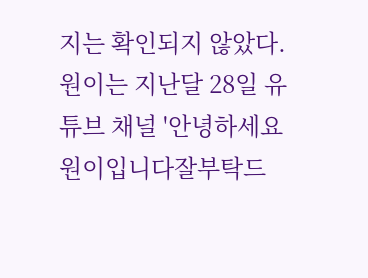지는 확인되지 않았다. 원이는 지난달 28일 유튜브 채널 '안녕하세요원이입니다잘부탁드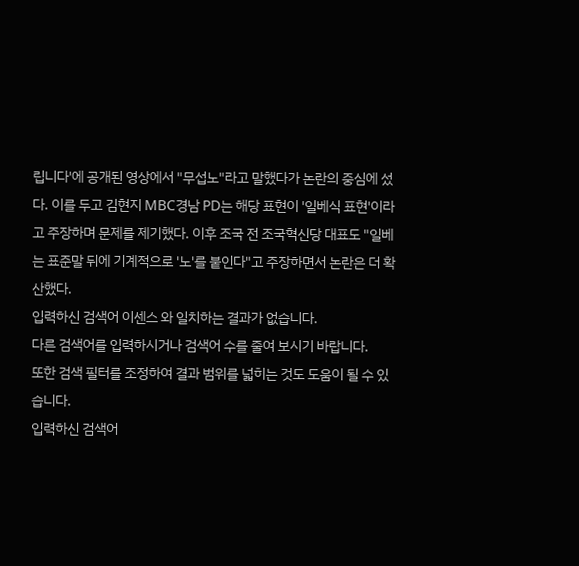립니다'에 공개된 영상에서 "무섭노"라고 말했다가 논란의 중심에 섰다. 이를 두고 김현지 MBC경남 PD는 해당 표현이 '일베식 표현'이라고 주장하며 문제를 제기했다. 이후 조국 전 조국혁신당 대표도 "일베는 표준말 뒤에 기계적으로 '노'를 붙인다"고 주장하면서 논란은 더 확산했다.
입력하신 검색어 이센스 와 일치하는 결과가 없습니다.
다른 검색어를 입력하시거나 검색어 수를 줄여 보시기 바랍니다.
또한 검색 필터를 조정하여 결과 범위를 넓히는 것도 도움이 될 수 있습니다.
입력하신 검색어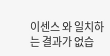이센스 와 일치하는 결과가 없습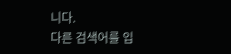니다.
다른 검색어를 입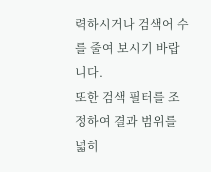력하시거나 검색어 수를 줄여 보시기 바랍니다.
또한 검색 필터를 조정하여 결과 범위를 넓히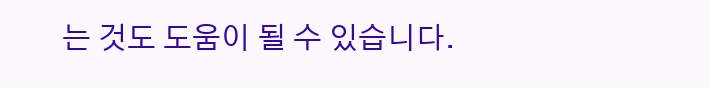는 것도 도움이 될 수 있습니다.